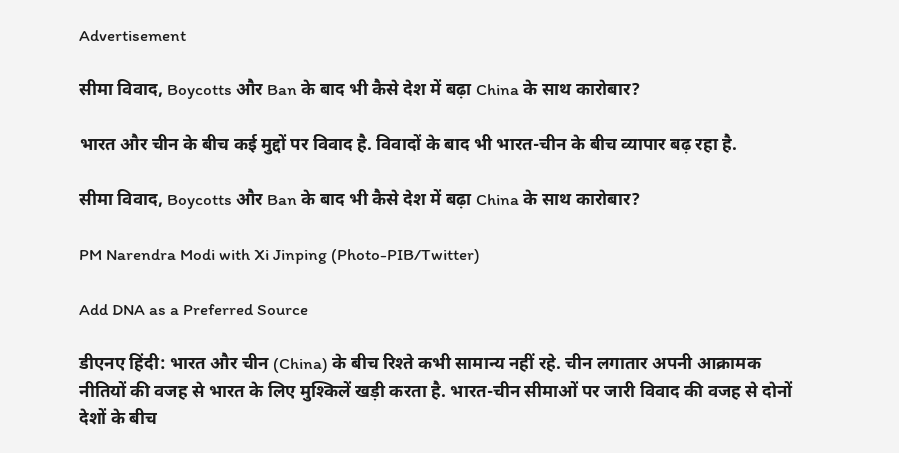Advertisement

सीमा विवाद, Boycotts और Ban के बाद भी कैसे देश में बढ़ा China के साथ कारोबार?

भारत और चीन के बीच कई मुद्दों पर विवाद है. विवादों के बाद भी भारत-चीन के बीच व्यापार बढ़ रहा है.

सीमा विवाद, Boycotts और Ban के बाद भी कैसे देश में बढ़ा China के साथ कारोबार?

PM Narendra Modi with Xi Jinping (Photo-PIB/Twitter)

Add DNA as a Preferred Source

डीएनए हिंदी: भारत और चीन (China) के बीच रिश्ते कभी सामान्य नहीं रहे. चीन लगातार अपनी आक्रामक नीतियों की वजह से भारत के लिए मुश्किलें खड़ी करता है. भारत-चीन सीमाओं पर जारी विवाद की वजह से दोनों देशों के बीच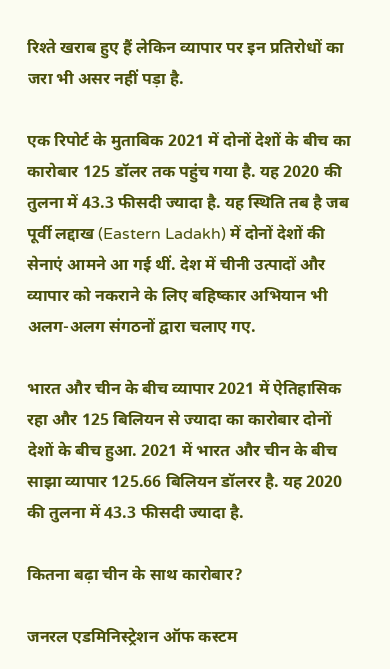रिश्ते खराब हुए हैं लेकिन व्यापार पर इन प्रतिरोधों का जरा भी असर नहीं पड़ा है.

एक रिपोर्ट के मुताबिक 2021 में दोनों देशों के बीच का कारोबार 125 डॉलर तक पहुंच गया है. यह 2020 की तुलना में 43.3 फीसदी ज्यादा है. यह स्थिति तब है जब पूर्वी लद्दाख (Eastern Ladakh) में दोनों देशों की सेनाएं आमने आ गई थीं. देश में चीनी उत्पादों और व्यापार को नकराने के लिए बहिष्कार अभियान भी अलग-अलग संगठनों द्वारा चलाए गए.

भारत और चीन के बीच व्यापार 2021 में ऐतिहासिक रहा और 125 बिलियन से ज्यादा का कारोबार दोनों देशों के बीच हुआ. 2021 में भारत और चीन के बीच साझा व्यापार 125.66 बिलियन डॉलरर है. यह 2020 की तुलना में 43.3 फीसदी ज्यादा है.

कितना बढ़ा चीन के साथ कारोबार?

जनरल एडमिनिस्ट्रेशन ऑफ कस्टम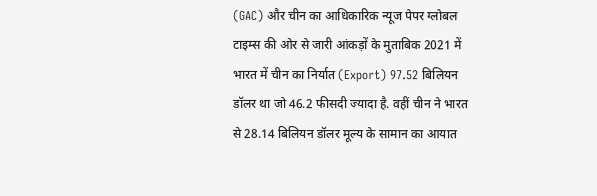(GAC) और चीन का आधिकारिक न्यूज पेपर ग्लोबल टाइम्स की ओर से जारी आंकड़ों के मुताबिक 2021 में भारत में चीन का निर्यात (Export) 97.52 बिलियन डॉलर था जो 46.2 फीसदी ज्यादा है. वहीं चीन ने भारत से 28.14 बिलियन डॉलर मूल्य के सामान का आयात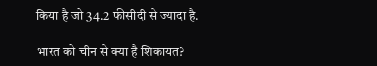किया है जो 34.2 फीसीदी से ज्यादा है.

भारत को चीन से क्या है शिकायत?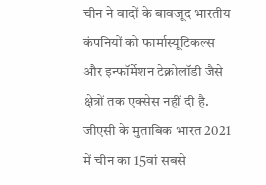चीन ने वादों के बावजूद भारतीय कंपनियों को फार्मास्यूटिकल्स और इन्फॉर्मेशन टेक्नोलॉडी जैसे क्षेत्रों तक एक्सेस नहीं दी है. जीएसी के मुताबिक भारत 2021 में चीन का 15वां सबसे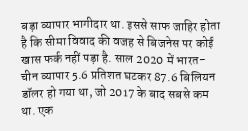बड़ा व्यापार भागीदार था. इससे साफ जाहिर होता है कि सीमा विवाद की वजह से बिजनेस पर कोई खास फर्क नहीं पड़ा है. साल 2020 में भारत-चीन व्यापार 5.6 प्रतिशत घटकर 87.6 बिलियन डॉलर हो गया था, जो 2017 के बाद सबसे कम था. एक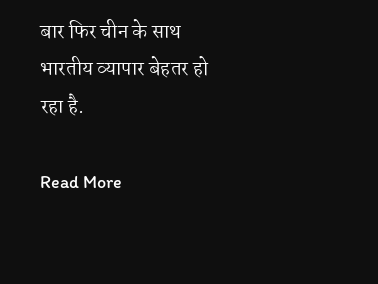बार फिर चीन के साथ भारतीय व्यापार बेहतर हो रहा है.

Read More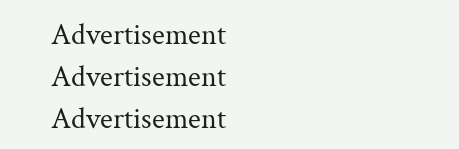Advertisement
Advertisement
Advertisement